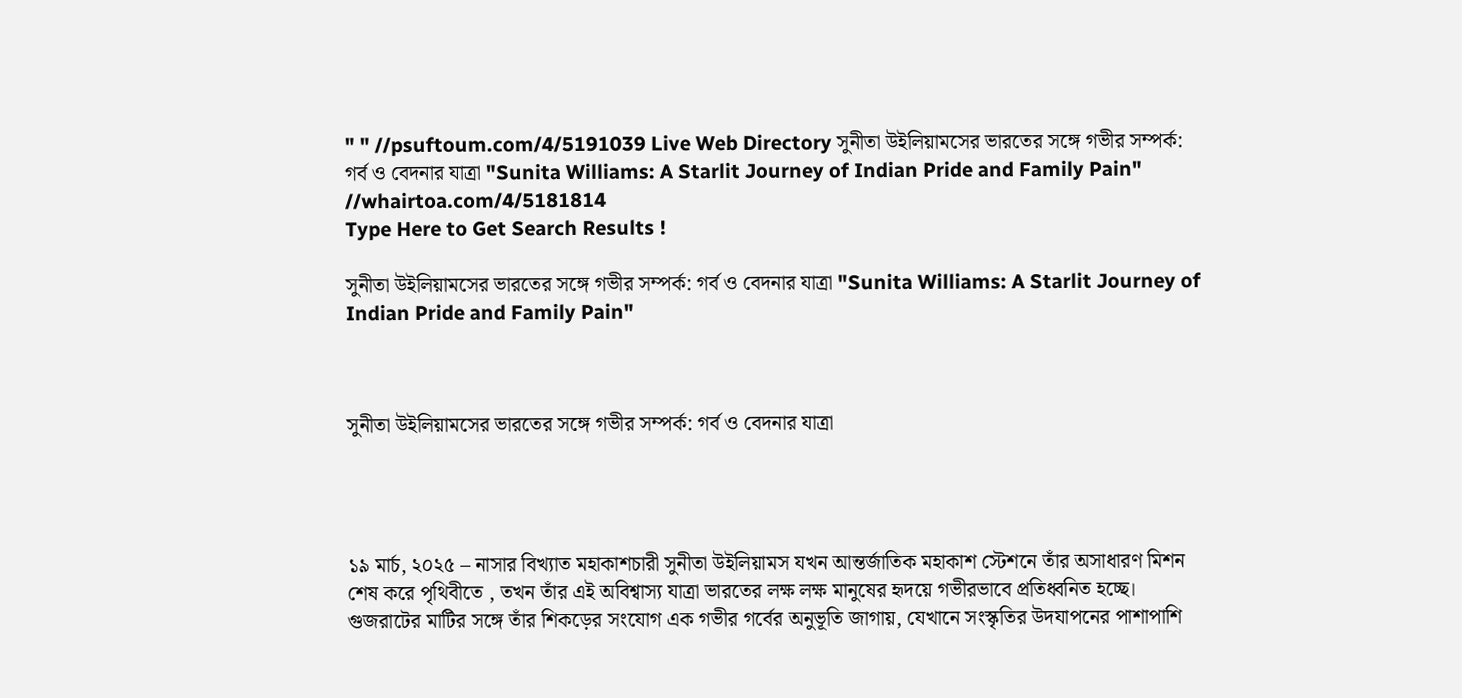" " //psuftoum.com/4/5191039 Live Web Directory সুনীতা উইলিয়ামসের ভারতের সঙ্গে গভীর সম্পর্ক: গর্ব ও বেদনার যাত্রা "Sunita Williams: A Starlit Journey of Indian Pride and Family Pain" //whairtoa.com/4/5181814
Type Here to Get Search Results !

সুনীতা উইলিয়ামসের ভারতের সঙ্গে গভীর সম্পর্ক: গর্ব ও বেদনার যাত্রা "Sunita Williams: A Starlit Journey of Indian Pride and Family Pain"



সুনীতা উইলিয়ামসের ভারতের সঙ্গে গভীর সম্পর্ক: গর্ব ও বেদনার যাত্রা




১৯ মার্চ, ২০২৫ – নাসার বিখ্যাত মহাকাশচারী সুনীতা উইলিয়ামস যখন আন্তর্জাতিক মহাকাশ স্টেশনে তাঁর অসাধারণ মিশন শেষ করে পৃথিবীতে , তখন তাঁর এই অবিশ্বাস্য যাত্রা ভারতের লক্ষ লক্ষ মানুষের হৃদয়ে গভীরভাবে প্রতিধ্বনিত হচ্ছে। গুজরাটের মাটির সঙ্গে তাঁর শিকড়ের সংযোগ এক গভীর গর্বের অনুভূতি জাগায়, যেখানে সংস্কৃতির উদযাপনের পাশাপাশি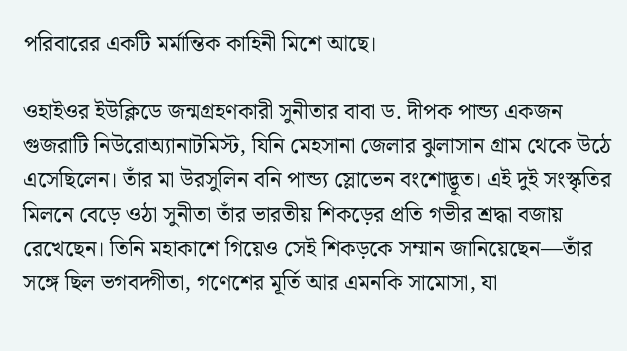পরিবারের একটি মর্মান্তিক কাহিনী মিশে আছে।

ওহাইওর ইউক্লিডে জন্মগ্রহণকারী সুনীতার বাবা ড. দীপক পান্ড্য একজন গুজরাটি নিউরোঅ্যানাটমিস্ট, যিনি মেহসানা জেলার ঝুলাসান গ্রাম থেকে উঠে এসেছিলেন। তাঁর মা উরসুলিন বনি পান্ড্য স্লোভেন বংশোদ্ভূত। এই দুই সংস্কৃতির মিলনে বেড়ে ওঠা সুনীতা তাঁর ভারতীয় শিকড়ের প্রতি গভীর শ্রদ্ধা বজায় রেখেছেন। তিনি মহাকাশে গিয়েও সেই শিকড়কে সম্মান জানিয়েছেন—তাঁর সঙ্গে ছিল ভগবদ্গীতা, গণেশের মূর্তি আর এমনকি সামোসা, যা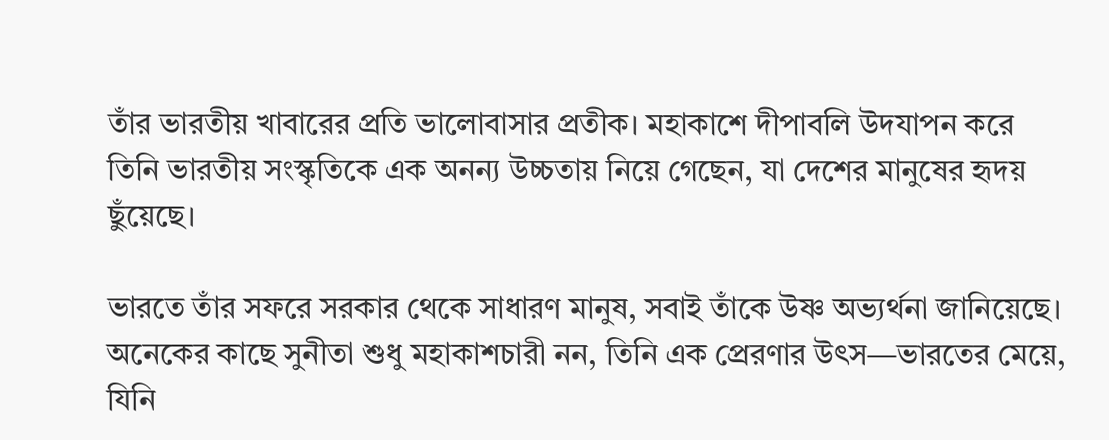তাঁর ভারতীয় খাবারের প্রতি ভালোবাসার প্রতীক। মহাকাশে দীপাবলি উদযাপন করে তিনি ভারতীয় সংস্কৃতিকে এক অনন্য উচ্চতায় নিয়ে গেছেন, যা দেশের মানুষের হৃদয় ছুঁয়েছে।

ভারতে তাঁর সফরে সরকার থেকে সাধারণ মানুষ, সবাই তাঁকে উষ্ণ অভ্যর্থনা জানিয়েছে। অনেকের কাছে সুনীতা শুধু মহাকাশচারী নন, তিনি এক প্রেরণার উৎস—ভারতের মেয়ে, যিনি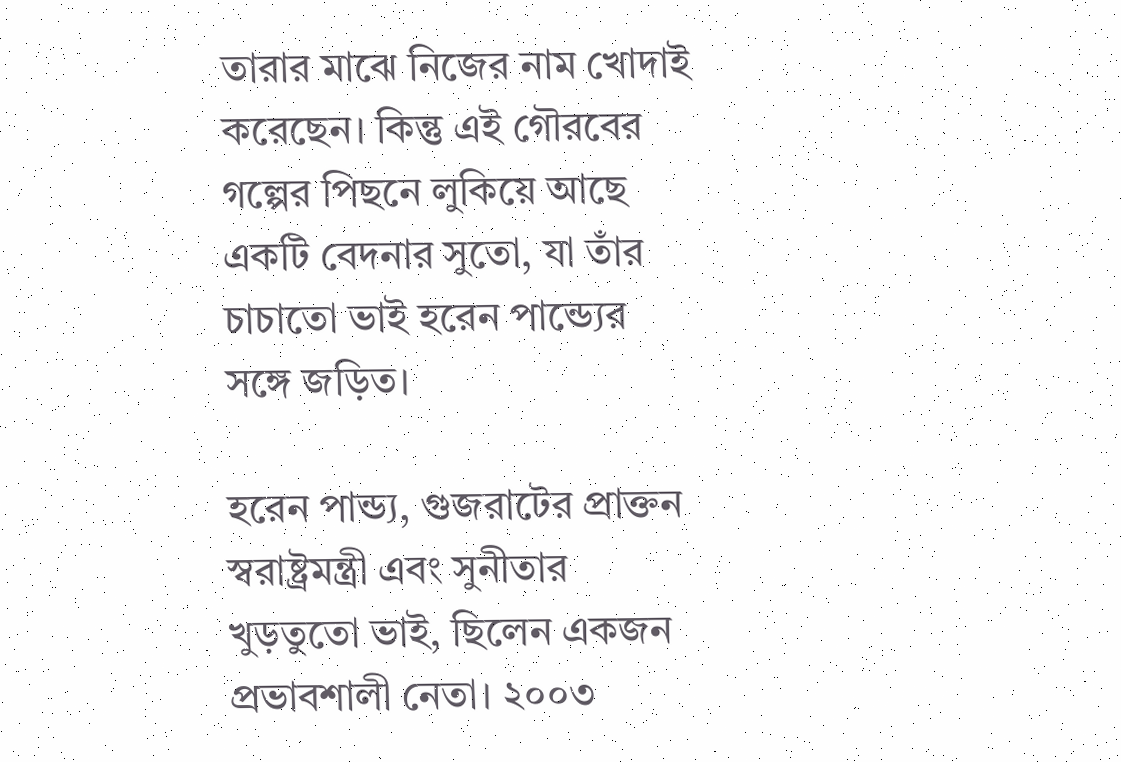তারার মাঝে নিজের নাম খোদাই করেছেন। কিন্তু এই গৌরবের গল্পের পিছনে লুকিয়ে আছে একটি বেদনার সুতো, যা তাঁর চাচাতো ভাই হরেন পান্ড্যের সঙ্গে জড়িত।

হরেন পান্ড্য, গুজরাটের প্রাক্তন স্বরাষ্ট্রমন্ত্রী এবং সুনীতার খুড়তুতো ভাই, ছিলেন একজন প্রভাবশালী নেতা। ২০০৩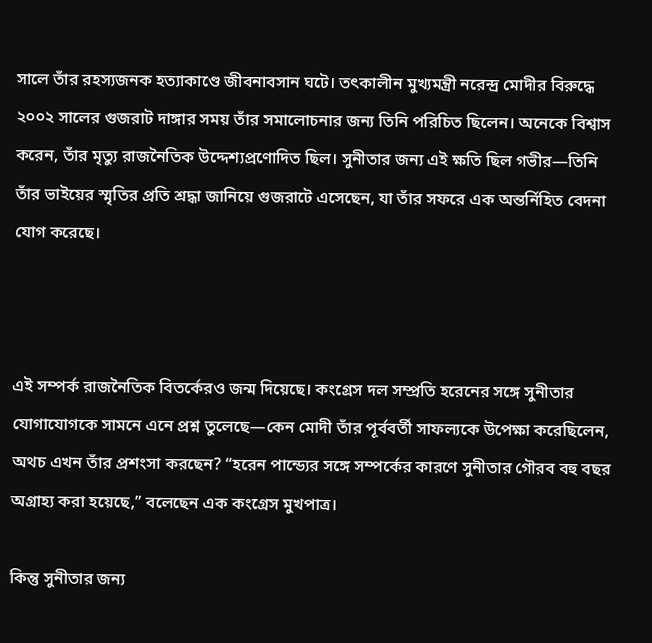সালে তাঁর রহস্যজনক হত্যাকাণ্ডে জীবনাবসান ঘটে। তৎকালীন মুখ্যমন্ত্রী নরেন্দ্র মোদীর বিরুদ্ধে ২০০২ সালের গুজরাট দাঙ্গার সময় তাঁর সমালোচনার জন্য তিনি পরিচিত ছিলেন। অনেকে বিশ্বাস করেন, তাঁর মৃত্যু রাজনৈতিক উদ্দেশ্যপ্রণোদিত ছিল। সুনীতার জন্য এই ক্ষতি ছিল গভীর—তিনি তাঁর ভাইয়ের স্মৃতির প্রতি শ্রদ্ধা জানিয়ে গুজরাটে এসেছেন, যা তাঁর সফরে এক অন্তর্নিহিত বেদনা যোগ করেছে।



এই সম্পর্ক রাজনৈতিক বিতর্কেরও জন্ম দিয়েছে। কংগ্রেস দল সম্প্রতি হরেনের সঙ্গে সুনীতার যোগাযোগকে সামনে এনে প্রশ্ন তুলেছে—কেন মোদী তাঁর পূর্ববর্তী সাফল্যকে উপেক্ষা করেছিলেন, অথচ এখন তাঁর প্রশংসা করছেন? “হরেন পান্ড্যের সঙ্গে সম্পর্কের কারণে সুনীতার গৌরব বহু বছর অগ্রাহ্য করা হয়েছে,” বলেছেন এক কংগ্রেস মুখপাত্র।

কিন্তু সুনীতার জন্য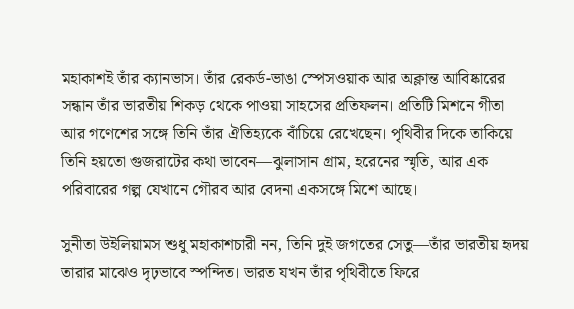মহাকাশই তাঁর ক্যানভাস। তাঁর রেকর্ড-ভাঙা স্পেসওয়াক আর অক্লান্ত আবিষ্কারের সন্ধান তাঁর ভারতীয় শিকড় থেকে পাওয়া সাহসের প্রতিফলন। প্রতিটি মিশনে গীতা আর গণেশের সঙ্গে তিনি তাঁর ঐতিহ্যকে বাঁচিয়ে রেখেছেন। পৃথিবীর দিকে তাকিয়ে তিনি হয়তো গুজরাটের কথা ভাবেন—ঝুলাসান গ্রাম, হরেনের স্মৃতি, আর এক পরিবারের গল্প যেখানে গৌরব আর বেদনা একসঙ্গে মিশে আছে।

সুনীতা উইলিয়ামস শুধু মহাকাশচারী নন, তিনি দুই জগতের সেতু—তাঁর ভারতীয় হৃদয় তারার মাঝেও দৃঢ়ভাবে স্পন্দিত। ভারত যখন তাঁর পৃথিবীতে ফিরে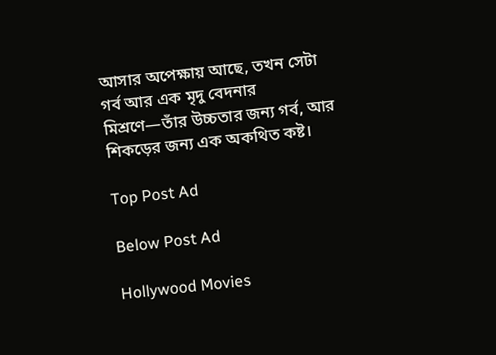আসার অপেক্ষায় আছে, তখন সেটা গর্ব আর এক মৃদু বেদনার মিশ্রণে—তাঁর উচ্চতার জন্য গর্ব, আর শিকড়ের জন্য এক অকথিত কষ্ট।

Top Post Ad

Below Post Ad

Hollywood Movies